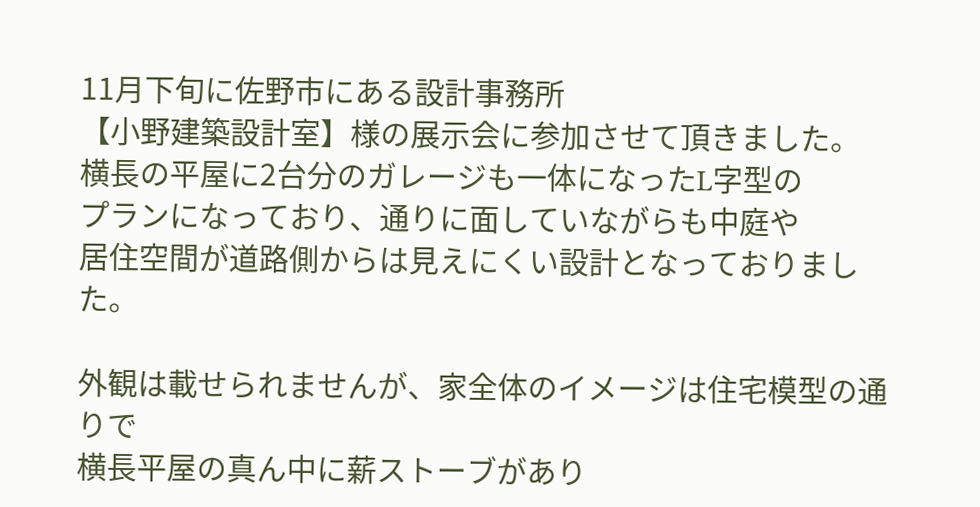11月下旬に佐野市にある設計事務所
【小野建築設計室】様の展示会に参加させて頂きました。
横長の平屋に2台分のガレージも一体になったL字型の
プランになっており、通りに面していながらも中庭や
居住空間が道路側からは見えにくい設計となっておりました。

外観は載せられませんが、家全体のイメージは住宅模型の通りで
横長平屋の真ん中に薪ストーブがあり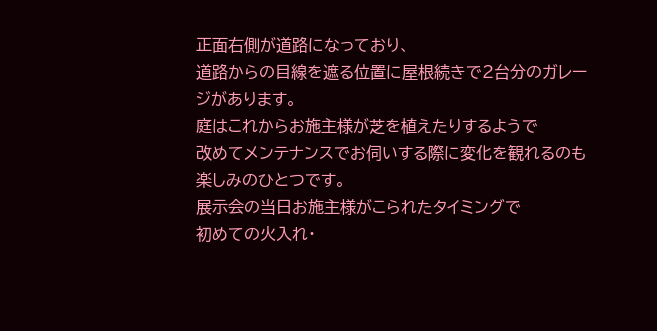正面右側が道路になっており、
道路からの目線を遮る位置に屋根続きで2台分のガレージがあります。
庭はこれからお施主様が芝を植えたりするようで
改めてメンテナンスでお伺いする際に変化を観れるのも楽しみのひとつです。
展示会の当日お施主様がこられたタイミングで
初めての火入れ・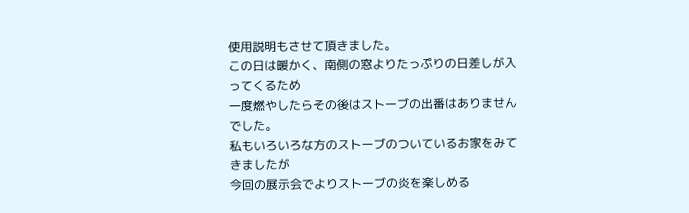使用説明もさせて頂きました。
この日は暖かく、南側の窓よりたっぷりの日差しが入ってくるため
一度燃やしたらその後はストーブの出番はありませんでした。
私もいろいろな方のストーブのついているお家をみてきましたが
今回の展示会でよりストーブの炎を楽しめる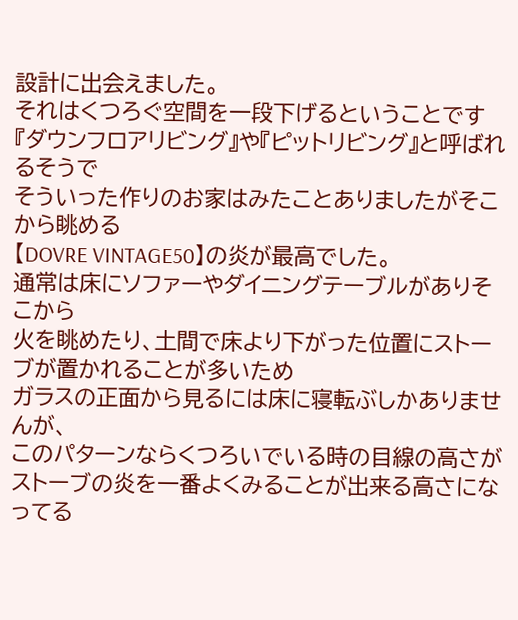設計に出会えました。
それはくつろぐ空間を一段下げるということです
『ダウンフロアリビング』や『ピットリビング』と呼ばれるそうで
そういった作りのお家はみたことありましたがそこから眺める
【DOVRE VINTAGE50】の炎が最高でした。
通常は床にソファーやダイニングテーブルがありそこから
火を眺めたり、土間で床より下がった位置にストーブが置かれることが多いため
ガラスの正面から見るには床に寝転ぶしかありませんが、
このパターンならくつろいでいる時の目線の高さが
ストーブの炎を一番よくみることが出来る高さになってる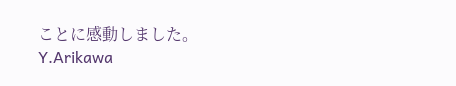ことに感動しました。
Y.Arikawa